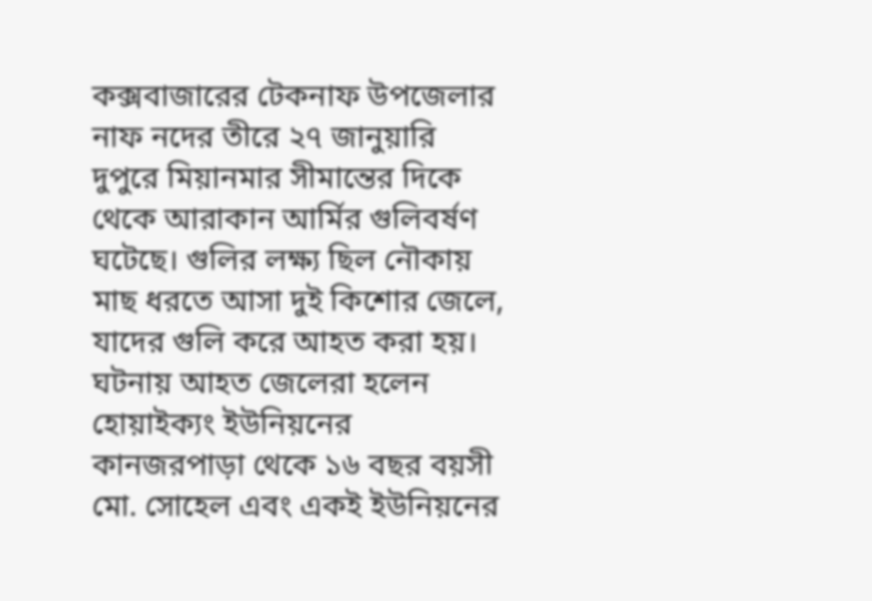কক্সবাজারের টেকনাফ উপজেলার নাফ নদের তীরে ২৭ জানুয়ারি দুপুরে মিয়ানমার সীমান্তের দিকে থেকে আরাকান আর্মির গুলিবর্ষণ ঘটেছে। গুলির লক্ষ্য ছিল নৌকায় মাছ ধরতে আসা দুই কিশোর জেলে, যাদের গুলি করে আহত করা হয়। ঘটনায় আহত জেলেরা হলেন হোয়াইক্যং ইউনিয়নের কানজরপাড়া থেকে ১৬ বছর বয়সী মো. সোহেল এবং একই ইউনিয়নের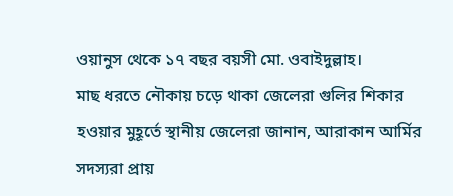ওয়ানুস থেকে ১৭ বছর বয়সী মো. ওবাইদুল্লাহ।
মাছ ধরতে নৌকায় চড়ে থাকা জেলেরা গুলির শিকার হওয়ার মুহূর্তে স্থানীয় জেলেরা জানান, আরাকান আর্মির সদস্যরা প্রায়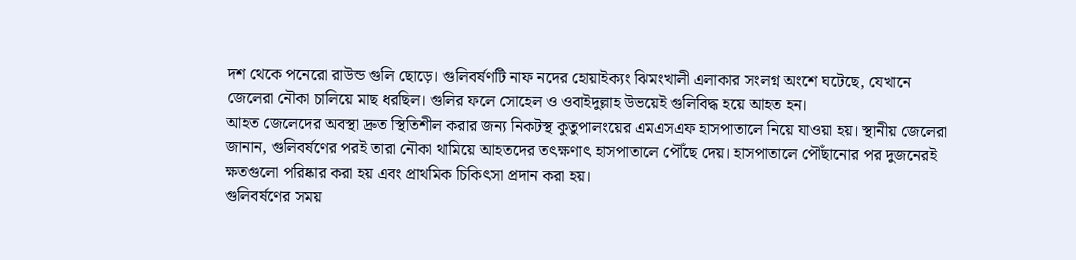দশ থেকে পনেরো রাউন্ড গুলি ছোড়ে। গুলিবর্ষণটি নাফ নদের হোয়াইক্যং ঝিমংখালী এলাকার সংলগ্ন অংশে ঘটেছে, যেখানে জেলেরা নৌকা চালিয়ে মাছ ধরছিল। গুলির ফলে সোহেল ও ওবাইদুল্লাহ উভয়েই গুলিবিদ্ধ হয়ে আহত হন।
আহত জেলেদের অবস্থা দ্রুত স্থিতিশীল করার জন্য নিকটস্থ কুতুপালংয়ের এমএসএফ হাসপাতালে নিয়ে যাওয়া হয়। স্থানীয় জেলেরা জানান, গুলিবর্ষণের পরই তারা নৌকা থামিয়ে আহতদের তৎক্ষণাৎ হাসপাতালে পৌঁছে দেয়। হাসপাতালে পৌঁছানোর পর দুজনেরই ক্ষতগুলো পরিষ্কার করা হয় এবং প্রাথমিক চিকিৎসা প্রদান করা হয়।
গুলিবর্ষণের সময়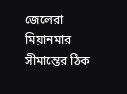জেলেরা মিয়ানমার সীমান্তের ঠিক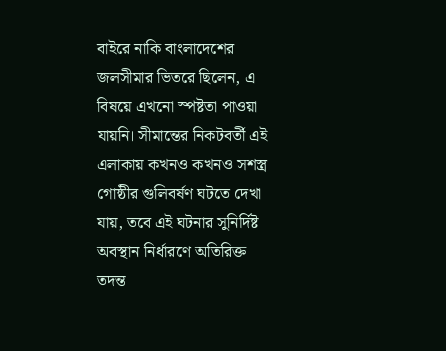বাইরে নাকি বাংলাদেশের জলসীমার ভিতরে ছিলেন, এ বিষয়ে এখনো স্পষ্টতা পাওয়া যায়নি। সীমান্তের নিকটবর্তী এই এলাকায় কখনও কখনও সশস্ত্র গোষ্ঠীর গুলিবর্ষণ ঘটতে দেখা যায়, তবে এই ঘটনার সুনির্দিষ্ট অবস্থান নির্ধারণে অতিরিক্ত তদন্ত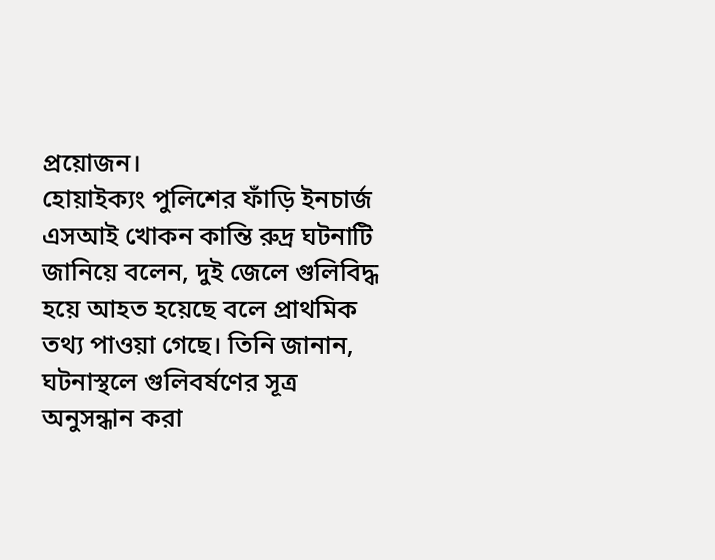প্রয়োজন।
হোয়াইক্যং পুলিশের ফাঁড়ি ইনচার্জ এসআই খোকন কান্তি রুদ্র ঘটনাটি জানিয়ে বলেন, দুই জেলে গুলিবিদ্ধ হয়ে আহত হয়েছে বলে প্রাথমিক তথ্য পাওয়া গেছে। তিনি জানান, ঘটনাস্থলে গুলিবর্ষণের সূত্র অনুসন্ধান করা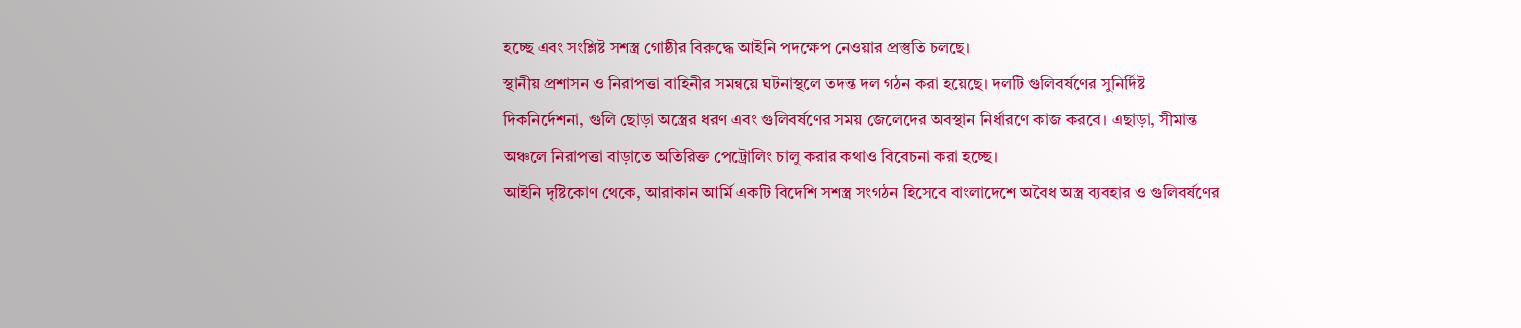হচ্ছে এবং সংশ্লিষ্ট সশস্ত্র গোষ্ঠীর বিরুদ্ধে আইনি পদক্ষেপ নেওয়ার প্রস্তুতি চলছে।
স্থানীয় প্রশাসন ও নিরাপত্তা বাহিনীর সমন্বয়ে ঘটনাস্থলে তদন্ত দল গঠন করা হয়েছে। দলটি গুলিবর্ষণের সুনির্দিষ্ট দিকনির্দেশনা, গুলি ছোড়া অস্ত্রের ধরণ এবং গুলিবর্ষণের সময় জেলেদের অবস্থান নির্ধারণে কাজ করবে। এছাড়া, সীমান্ত অঞ্চলে নিরাপত্তা বাড়াতে অতিরিক্ত পেট্রোলিং চালু করার কথাও বিবেচনা করা হচ্ছে।
আইনি দৃষ্টিকোণ থেকে, আরাকান আর্মি একটি বিদেশি সশস্ত্র সংগঠন হিসেবে বাংলাদেশে অবৈধ অস্ত্র ব্যবহার ও গুলিবর্ষণের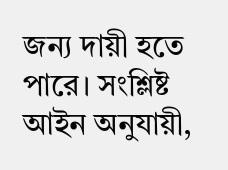জন্য দায়ী হতে পারে। সংশ্লিষ্ট আইন অনুযায়ী,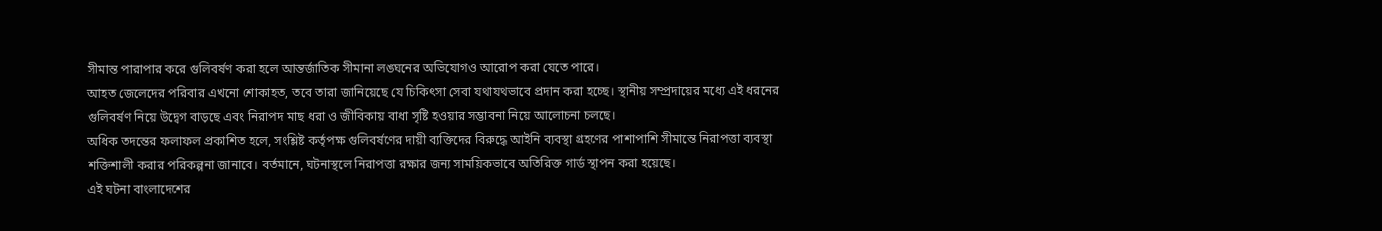সীমান্ত পারাপার করে গুলিবর্ষণ করা হলে আন্তর্জাতিক সীমানা লঙ্ঘনের অভিযোগও আরোপ করা যেতে পারে।
আহত জেলেদের পরিবার এখনো শোকাহত, তবে তারা জানিয়েছে যে চিকিৎসা সেবা যথাযথভাবে প্রদান করা হচ্ছে। স্থানীয় সম্প্রদায়ের মধ্যে এই ধরনের গুলিবর্ষণ নিয়ে উদ্বেগ বাড়ছে এবং নিরাপদ মাছ ধরা ও জীবিকায় বাধা সৃষ্টি হওয়ার সম্ভাবনা নিয়ে আলোচনা চলছে।
অধিক তদন্তের ফলাফল প্রকাশিত হলে, সংশ্লিষ্ট কর্তৃপক্ষ গুলিবর্ষণের দায়ী ব্যক্তিদের বিরুদ্ধে আইনি ব্যবস্থা গ্রহণের পাশাপাশি সীমান্তে নিরাপত্তা ব্যবস্থা শক্তিশালী করার পরিকল্পনা জানাবে। বর্তমানে, ঘটনাস্থলে নিরাপত্তা রক্ষার জন্য সাময়িকভাবে অতিরিক্ত গার্ড স্থাপন করা হয়েছে।
এই ঘটনা বাংলাদেশের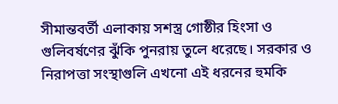সীমান্তবর্তী এলাকায় সশস্ত্র গোষ্ঠীর হিংসা ও গুলিবর্ষণের ঝুঁকি পুনরায় তুলে ধরেছে। সরকার ও নিরাপত্তা সংস্থাগুলি এখনো এই ধরনের হুমকি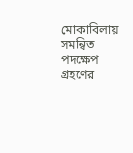মোকাবিলায় সমন্বিত পদক্ষেপ গ্রহণের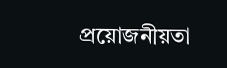প্রয়োজনীয়তা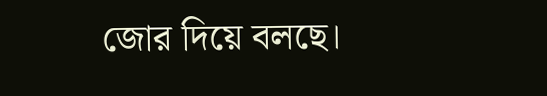জোর দিয়ে বলছে।